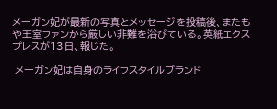メーガン妃が最新の写真とメッセージを投稿後、またもや王室ファンから厳しい非難を浴びている。英紙エクスプレスが13日、報じた。

 メーガン妃は自身のライフスタイルブランド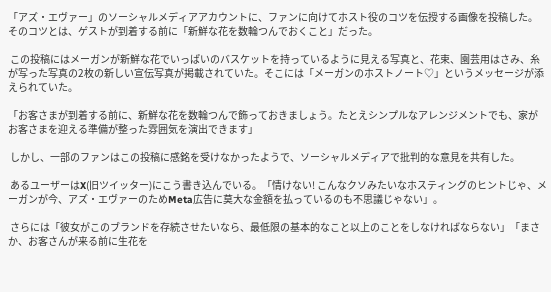「アズ・エヴァー」のソーシャルメディアアカウントに、ファンに向けてホスト役のコツを伝授する画像を投稿した。そのコツとは、ゲストが到着する前に「新鮮な花を数輪つんでおくこと」だった。

 この投稿にはメーガンが新鮮な花でいっぱいのバスケットを持っているように見える写真と、花束、園芸用はさみ、糸が写った写真の2枚の新しい宣伝写真が掲載されていた。そこには「メーガンのホストノート♡」というメッセージが添えられていた。

「お客さまが到着する前に、新鮮な花を数輪つんで飾っておきましょう。たとえシンプルなアレンジメントでも、家がお客さまを迎える準備が整った雰囲気を演出できます」

 しかし、一部のファンはこの投稿に感銘を受けなかったようで、ソーシャルメディアで批判的な意見を共有した。

 あるユーザーはX(旧ツイッター)にこう書き込んでいる。「情けない! こんなクソみたいなホスティングのヒントじゃ、メーガンが今、アズ・エヴァーのためMeta広告に莫大な金額を払っているのも不思議じゃない」。

 さらには「彼女がこのブランドを存続させたいなら、最低限の基本的なこと以上のことをしなければならない」「まさか、お客さんが来る前に生花を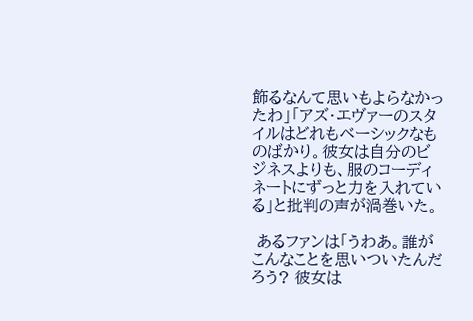飾るなんて思いもよらなかったわ」「アズ・エヴァーのスタイルはどれもベーシックなものばかり。彼女は自分のビジネスよりも、服のコーディネートにずっと力を入れている」と批判の声が渦巻いた。

 あるファンは「うわあ。誰がこんなことを思いついたんだろう? 彼女は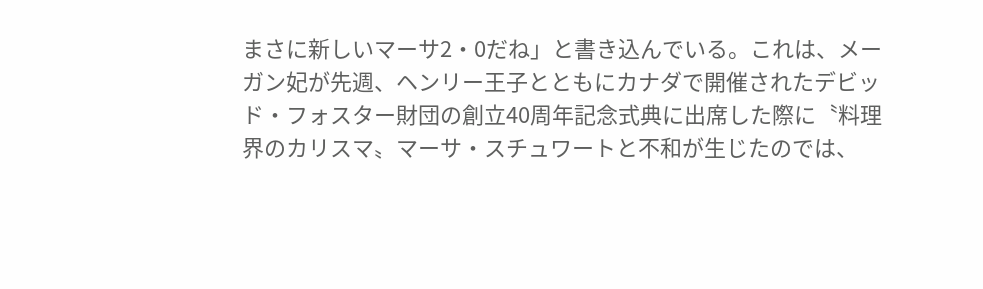まさに新しいマーサ2・0だね」と書き込んでいる。これは、メーガン妃が先週、ヘンリー王子とともにカナダで開催されたデビッド・フォスター財団の創立40周年記念式典に出席した際に〝料理界のカリスマ〟マーサ・スチュワートと不和が生じたのでは、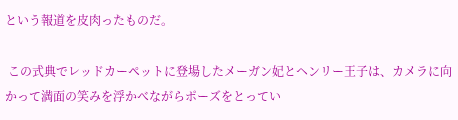という報道を皮肉ったものだ。

 この式典でレッドカーペットに登場したメーガン妃とヘンリー王子は、カメラに向かって満面の笑みを浮かべながらポーズをとってい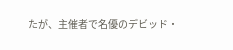たが、主催者で名優のデビッド・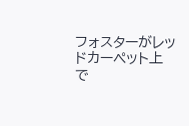フォスターがレッドカーペット上で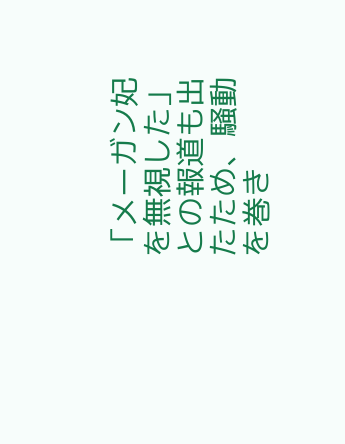「メーガン妃を無視した」との報道も出たため、騒動を巻き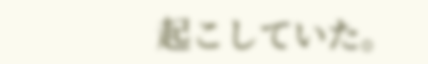起こしていた。